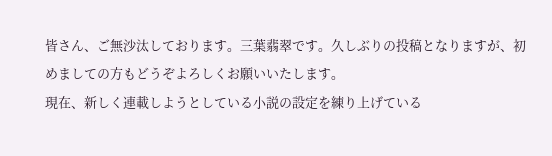皆さん、ご無沙汰しております。三葉翡翠です。久しぶりの投稿となりますが、初めましての方もどうぞよろしくお願いいたします。
現在、新しく連載しようとしている小説の設定を練り上げている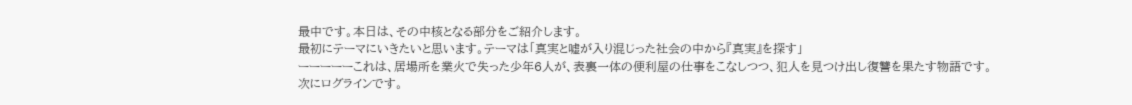最中です。本日は、その中核となる部分をご紹介します。
最初にテーマにいきたいと思います。テーマは「真実と嘘が入り混じった社会の中から『真実』を探す」
ーーーーーこれは、居場所を業火で失った少年6人が、表裏一体の便利屋の仕事をこなしつつ、犯人を見つけ出し復讐を果たす物語です。
次にログラインです。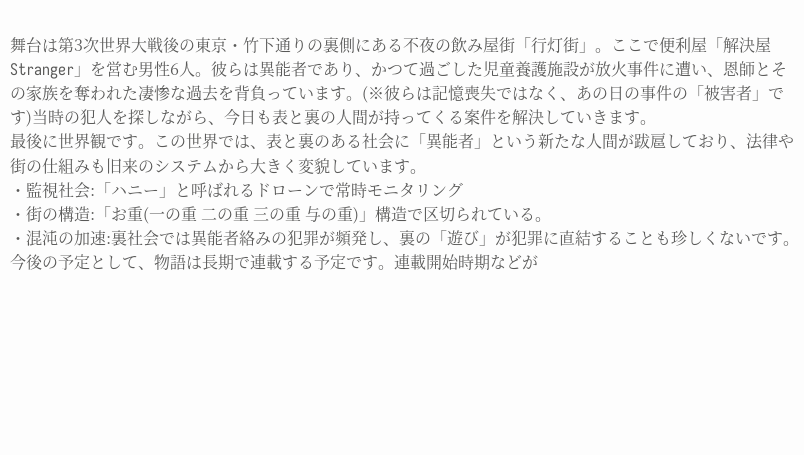舞台は第3次世界大戦後の東京・竹下通りの裏側にある不夜の飲み屋街「行灯街」。ここで便利屋「解決屋Stranger」を営む男性6人。彼らは異能者であり、かつて過ごした児童養護施設が放火事件に遭い、恩師とその家族を奪われた凄惨な過去を背負っています。(※彼らは記憶喪失ではなく、あの日の事件の「被害者」です)当時の犯人を探しながら、今日も表と裏の人間が持ってくる案件を解決していきます。
最後に世界観です。この世界では、表と裏のある社会に「異能者」という新たな人間が跋扈しており、法律や街の仕組みも旧来のシステムから大きく変貌しています。
・監視社会:「ハニー」と呼ばれるドローンで常時モニタリング
・街の構造:「お重(一の重 二の重 三の重 与の重)」構造で区切られている。
・混沌の加速:裏社会では異能者絡みの犯罪が頻発し、裏の「遊び」が犯罪に直結することも珍しくないです。
今後の予定として、物語は長期で連載する予定です。連載開始時期などが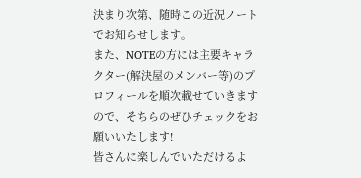決まり次第、随時この近況ノートでお知らせします。
また、NOTEの方には主要キャラクター(解決屋のメンバー等)のプロフィールを順次載せていきますので、そちらのぜひチェックをお願いいたします!
皆さんに楽しんでいただけるよ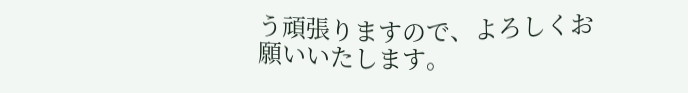う頑張りますので、よろしくお願いいたします。